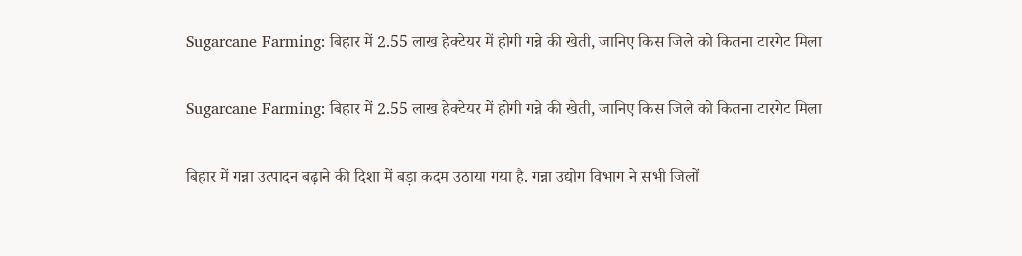Sugarcane Farming: बिहार में 2.55 लाख हेक्टेयर में होगी गन्ने की खेती, जानिए किस जिले को कितना टारगेट मिला

Sugarcane Farming: बिहार में 2.55 लाख हेक्टेयर में होगी गन्ने की खेती, जानिए किस जिले को कितना टारगेट मिला

बिहार में गन्ना उत्पादन बढ़ाने की दिशा में बड़ा कदम उठाया गया है. गन्ना उद्योग विभाग ने सभी जिलों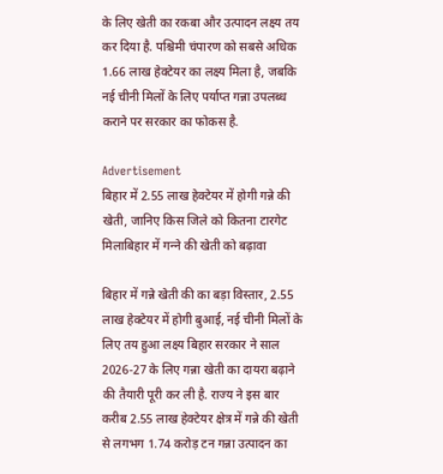के लिए खेती का रकबा और उत्पादन लक्ष्य तय कर दिया है. पश्चिमी चंपारण को सबसे अधिक 1.66 लाख हेक्टेयर का लक्ष्य मिला है, जबकि नई चीनी मिलों के लिए पर्याप्त गन्ना उपलब्ध कराने पर सरकार का फोकस है.

Advertisement
बिहार में 2.55 लाख हेक्टेयर में होगी गन्ने की खेती, जानिए किस जिले को कितना टारगेट मिलाबिहार में गन्‍ने की खेती को बढ़ावा

बिहार में गन्ने खेती की का बड़ा विस्तार, 2.55 लाख हेक्टेयर में होगी बुआई, नई चीनी मिलों के लिए तय हुआ लक्ष्य बिहार सरकार ने साल 2026-27 के लिए गन्ना खेती का दायरा बढ़ाने की तैयारी पूरी कर ली है. राज्य ने इस बार करीब 2.55 लाख हेक्टेयर क्षेत्र में गन्ने की खेती से लगभग 1.74 करोड़ टन गन्ना उत्पादन का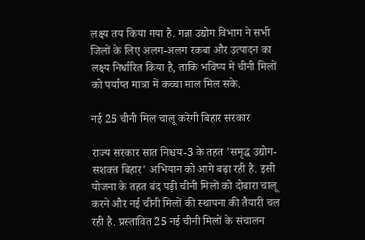लक्ष्य तय किया गया है. गन्ना उद्योग विभाग ने सभी जिलों के लिए अलग-अलग रकबा और उत्पादन का लक्ष्य निर्धारित किया है, ताकि भविष्य में चीनी मिलों को पर्याप्त मात्रा में कच्चा माल मिल सके.

नई 25 चीनी मिल चालू करेगी बिहार सरकार

राज्य सरकार सात निश्चय-3 के तहत 'समृद्ध उद्योग-सशक्त बिहार' अभियान को आगे बढ़ा रही है. इसी योजना के तहत बंद पड़ी चीनी मिलों को दोबारा चालू करने और नई चीनी मिलों की स्थापना की तैयारी चल रही है. प्रस्तावित 25 नई चीनी मिलों के संचालन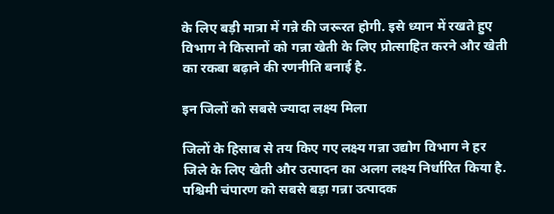के लिए बड़ी मात्रा में गन्ने की जरूरत होगी. इसे ध्यान में रखते हुए विभाग ने किसानों को गन्ना खेती के लिए प्रोत्साहित करने और खेती का रकबा बढ़ाने की रणनीति बनाई है.

इन जिलों को सबसे ज्‍यादा लक्ष्‍य मिला

जिलों के हिसाब से तय किए गए लक्ष्य गन्ना उद्योग विभाग ने हर जिले के लिए खेती और उत्पादन का अलग लक्ष्य निर्धारित किया है. पश्चिमी चंपारण को सबसे बड़ा गन्ना उत्पादक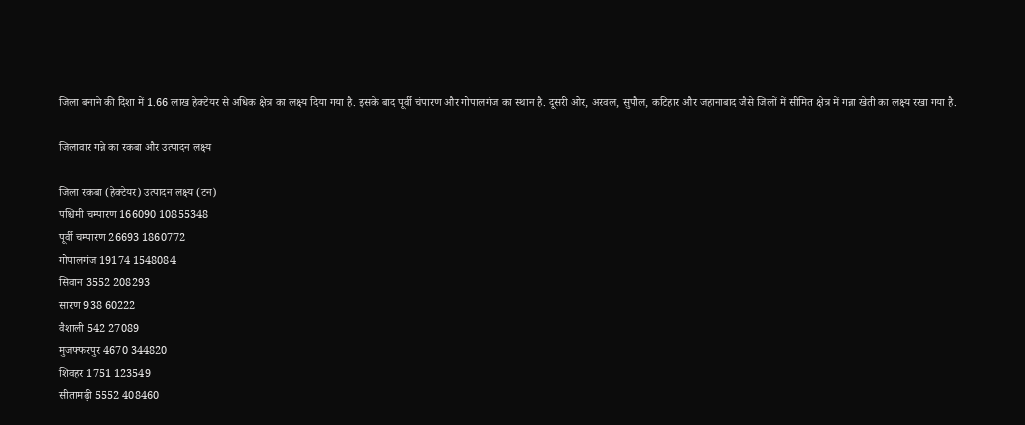जिला बनाने की दिशा में 1.66 लाख हेक्टेयर से अधिक क्षेत्र का लक्ष्य दिया गया है. इसके बाद पूर्वी चंपारण और गोपालगंज का स्थान है. दूसरी ओर, अरवल, सुपौल, कटिहार और जहानाबाद जैसे जिलों में सीमित क्षेत्र में गन्ना खेती का लक्ष्य रखा गया है.

जिलावार गन्ने का रकबा और उत्पादन लक्ष्य

जिला रकबा (हेक्टेयर) उत्पादन लक्ष्य (टन)
पश्चिमी चम्पारण 166090 10855348
पूर्वी चम्पारण 26693 1860772
गोपालगंज 19174 1548084
सिवान 3552 208293
सारण 938 60222
वैशाली 542 27089
मुजफ्फरपुर 4670 344820
शिवहर 1751 123549
सीतामढ़ी 5552 408460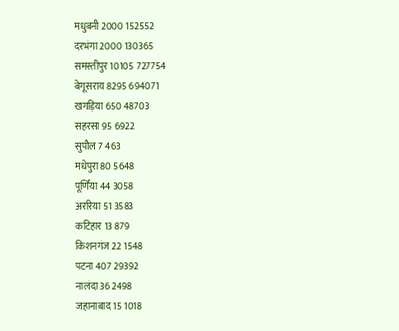मधुबनी 2000 152552
दरभंगा 2000 130365
समस्तीपुर 10105 727754
बेगूसराय 8295 694071
खगड़िया 650 48703
सहरसा 95 6922
सुपौल 7 463
मधेपुरा 80 5648
पूर्णिया 44 3058
अररिया 51 3583
कटिहार 13 879
किशनगंज 22 1548
पटना 407 29392
नालंदा 36 2498
जहानाबाद 15 1018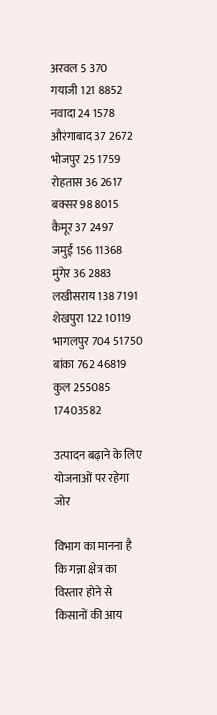अरवल 5 370
गयाजी 121 8852
नवादा 24 1578
औरंगाबाद 37 2672
भोजपुर 25 1759
रोहतास 36 2617
बक्सर 98 8015
कैमूर 37 2497
जमुई 156 11368
मुंगेर 36 2883
लखीसराय 138 7191
शेखपुरा 122 10119
भागलपुर 704 51750
बांका 762 46819
कुल 255085 17403582

उत्पादन बढ़ाने के लिए योजनाओं पर रहेगा जोर

विभाग का मानना है कि गन्ना क्षेत्र का विस्तार होने से किसानों की आय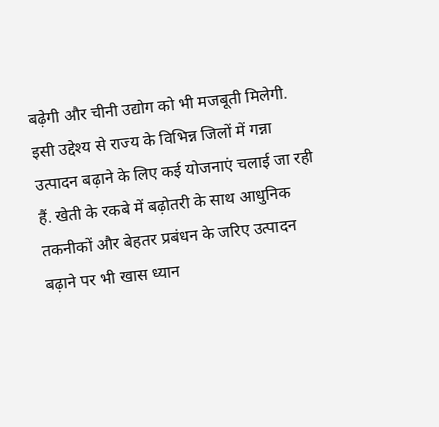बढ़ेगी और चीनी उद्योग को भी मजबूती मिलेगी. इसी उद्देश्य से राज्य के विभिन्न जिलों में गन्ना उत्पादन बढ़ाने के लिए कई योजनाएं चलाई जा रही हैं. खेती के रकबे में बढ़ोतरी के साथ आधुनिक तकनीकों और बेहतर प्रबंधन के जरिए उत्पादन बढ़ाने पर भी खास ध्यान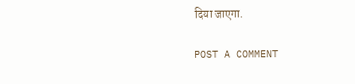दिया जाएगा.

POST A COMMENT